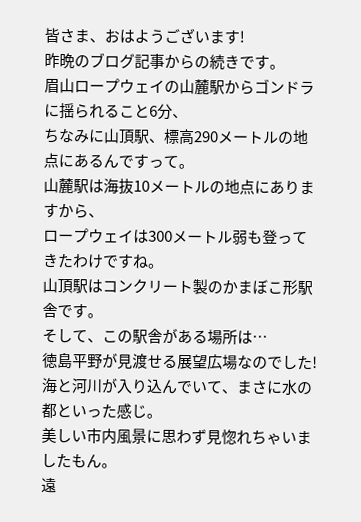皆さま、おはようございます!
昨晩のブログ記事からの続きです。
眉山ロープウェイの山麓駅からゴンドラに揺られること6分、
ちなみに山頂駅、標高290メートルの地点にあるんですって。
山麓駅は海抜10メートルの地点にありますから、
ロープウェイは300メートル弱も登ってきたわけですね。
山頂駅はコンクリート製のかまぼこ形駅舎です。
そして、この駅舎がある場所は…
徳島平野が見渡せる展望広場なのでした!
海と河川が入り込んでいて、まさに水の都といった感じ。
美しい市内風景に思わず見惚れちゃいましたもん。
遠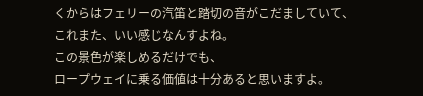くからはフェリーの汽笛と踏切の音がこだましていて、
これまた、いい感じなんすよね。
この景色が楽しめるだけでも、
ロープウェイに乗る価値は十分あると思いますよ。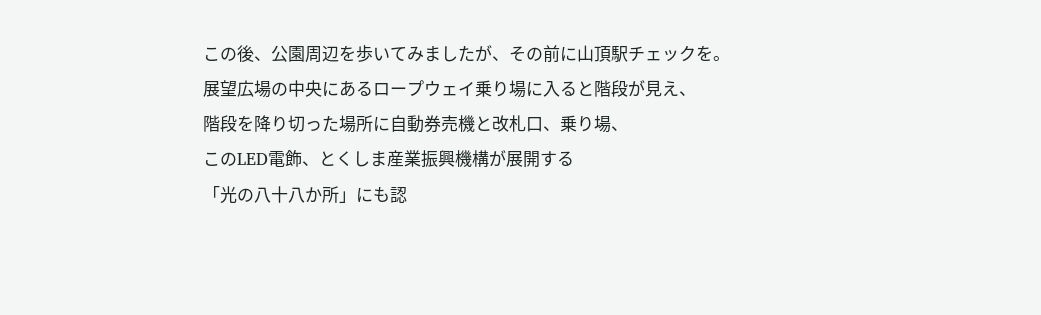この後、公園周辺を歩いてみましたが、その前に山頂駅チェックを。
展望広場の中央にあるロープウェイ乗り場に入ると階段が見え、
階段を降り切った場所に自動券売機と改札口、乗り場、
このLED電飾、とくしま産業振興機構が展開する
「光の八十八か所」にも認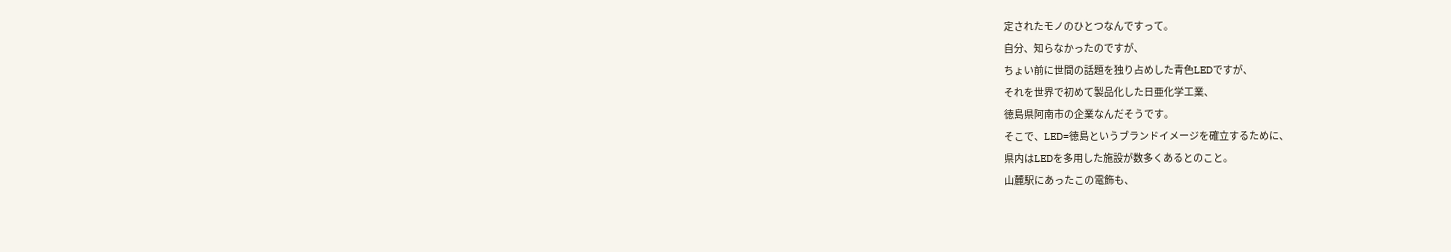定されたモノのひとつなんですって。
自分、知らなかったのですが、
ちょい前に世間の話題を独り占めした青色LEDですが、
それを世界で初めて製品化した日亜化学工業、
徳島県阿南市の企業なんだそうです。
そこで、LED=徳島というブランドイメージを確立するために、
県内はLEDを多用した施設が数多くあるとのこと。
山麓駅にあったこの電飾も、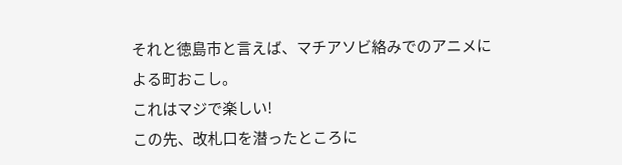それと徳島市と言えば、マチアソビ絡みでのアニメによる町おこし。
これはマジで楽しい!
この先、改札口を潜ったところに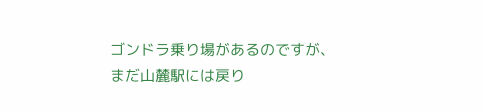ゴンドラ乗り場があるのですが、
まだ山麓駅には戻り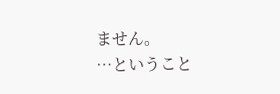ません。
…ということ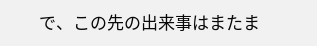で、この先の出来事はまたま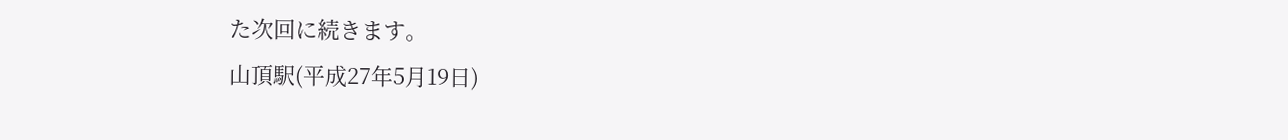た次回に続きます。
山頂駅(平成27年5月19日)